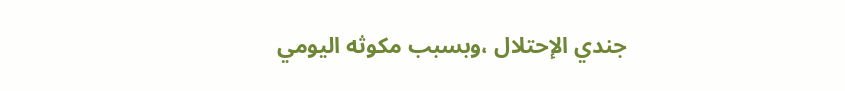جندي الإحتلال ،وبسبب مكوثه اليومي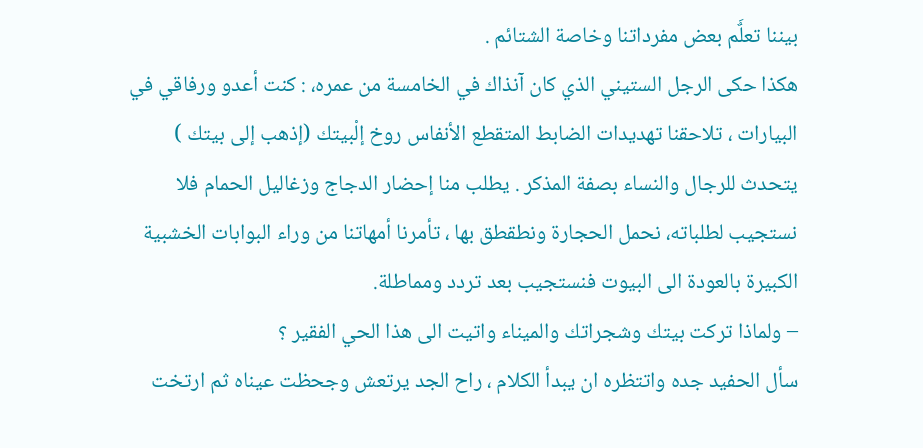بيننا تعلٌَم بعض مفرداتنا وخاصة الشتائم .
هكذا حكى الرجل الستيني الذي كان آنذاك في الخامسة من عمره، : كنت أعدو ورفاقي في البيارات ، تلاحقنا تهديدات الضابط المتقطع الأنفاس روخ إلْبيتك (إذهب إلى بيتك ) يتحدث للرجال والنساء بصفة المذكر . يطلب منا إحضار الدجاج وزغاليل الحمام فلا نستجيب لطلباته، نحمل الحجارة ونطقطق بها ، تأمرنا أمهاتنا من وراء البوابات الخشبية الكبيرة بالعودة الى البيوت فنستجيب بعد تردد ومماطلة.
– ولماذا تركت بيتك وشجراتك والميناء واتيت الى هذا الحي الفقير ؟
سأل الحفيد جده واتتظره ان يبدأ الكلام ، راح الجد يرتعش وجحظت عيناه ثم ارتخت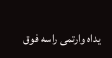يداه وارتمى راسه فوق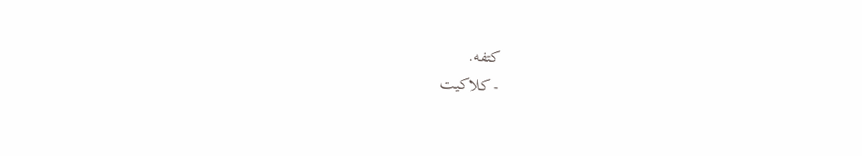كتفه.
- كلاكيت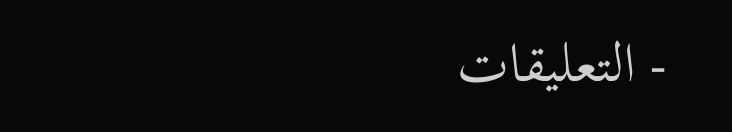- التعليقات